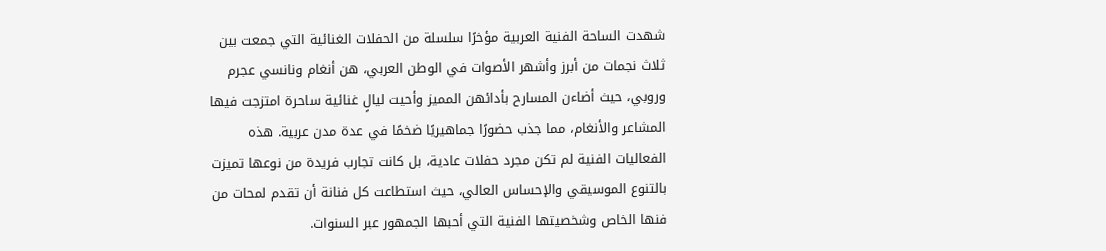شهدت الساحة الفنية العربية مؤخرًا سلسلة من الحفلات الغنائية التي جمعت بين ثلاث نجمات من أبرز وأشهر الأصوات في الوطن العربي، هن أنغام ونانسي عجرم وروبي، حيث أضاءن المسارح بأدائهن المميز وأحيت ليالٍ غنائية ساحرة امتزجت فيها المشاعر والأنغام، مما جذب حضورًا جماهيريًا ضخمًا في عدة مدن عربية. هذه الفعاليات الفنية لم تكن مجرد حفلات عادية، بل كانت تجارب فريدة من نوعها تميزت بالتنوع الموسيقي والإحساس العالي، حيث استطاعت كل فنانة أن تقدم لمحات من فنها الخاص وشخصيتها الفنية التي أحبها الجمهور عبر السنوات.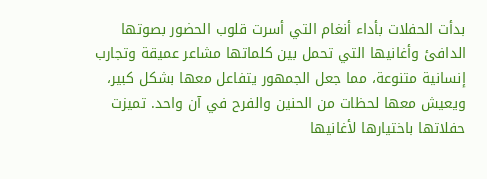بدأت الحفلات بأداء أنغام التي أسرت قلوب الحضور بصوتها الدافئ وأغانيها التي تحمل بين كلماتها مشاعر عميقة وتجارب إنسانية متنوعة، مما جعل الجمهور يتفاعل معها بشكل كبير، ويعيش معها لحظات من الحنين والفرح في آن واحد. تميزت حفلاتها باختيارها لأغانيها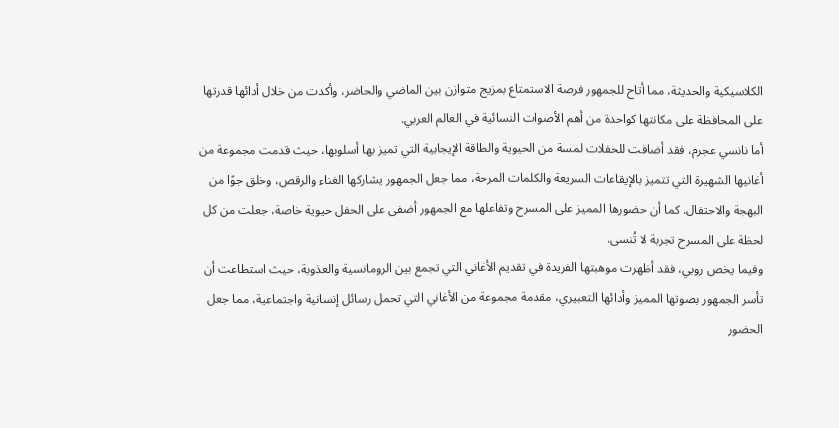الكلاسيكية والحديثة، مما أتاح للجمهور فرصة الاستمتاع بمزيج متوازن بين الماضي والحاضر، وأكدت من خلال أدائها قدرتها على المحافظة على مكانتها كواحدة من أهم الأصوات النسائية في العالم العربي.
أما نانسي عجرم، فقد أضافت للحفلات لمسة من الحيوية والطاقة الإيجابية التي تميز بها أسلوبها، حيث قدمت مجموعة من أغانيها الشهيرة التي تتميز بالإيقاعات السريعة والكلمات المرحة، مما جعل الجمهور يشاركها الغناء والرقص، وخلق جوًا من البهجة والاحتفال. كما أن حضورها المميز على المسرح وتفاعلها مع الجمهور أضفى على الحفل حيوية خاصة، جعلت من كل لحظة على المسرح تجربة لا تُنسى.
وفيما يخص روبي، فقد أظهرت موهبتها الفريدة في تقديم الأغاني التي تجمع بين الرومانسية والعذوبة، حيث استطاعت أن تأسر الجمهور بصوتها المميز وأدائها التعبيري، مقدمة مجموعة من الأغاني التي تحمل رسائل إنسانية واجتماعية، مما جعل الحضور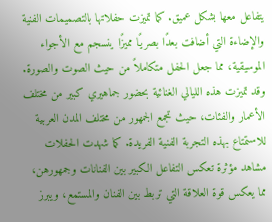يتفاعل معها بشكل عميق. كما تميزت حفلاتها بالتصميمات الفنية والإضاءة التي أضافت بعدًا بصريًا مميزًا ينسجم مع الأجواء الموسيقية، مما جعل الحفل متكاملاً من حيث الصوت والصورة.
وقد تميزت هذه الليالي الغنائية بحضور جماهيري كبير من مختلف الأعمار والفئات، حيث تجمع الجمهور من مختلف المدن العربية للاستمتاع بهذه التجربة الفنية الفريدة. كما شهدت الحفلات مشاهد مؤثرة تعكس التفاعل الكبير بين الفنانات وجمهورهن، مما يعكس قوة العلاقة التي تربط بين الفنان والمستمع، ويبرز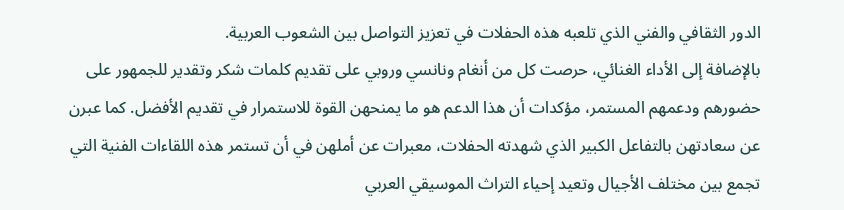الدور الثقافي والفني الذي تلعبه هذه الحفلات في تعزيز التواصل بين الشعوب العربية.
بالإضافة إلى الأداء الغنائي، حرصت كل من أنغام ونانسي وروبي على تقديم كلمات شكر وتقدير للجمهور على حضورهم ودعمهم المستمر، مؤكدات أن هذا الدعم هو ما يمنحهن القوة للاستمرار في تقديم الأفضل. كما عبرن عن سعادتهن بالتفاعل الكبير الذي شهدته الحفلات، معبرات عن أملهن في أن تستمر هذه اللقاءات الفنية التي تجمع بين مختلف الأجيال وتعيد إحياء التراث الموسيقي العربي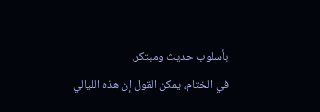بأسلوب حديث ومبتكر.
في الختام، يمكن القول إن هذه الليالي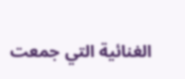الغنائية التي جمعت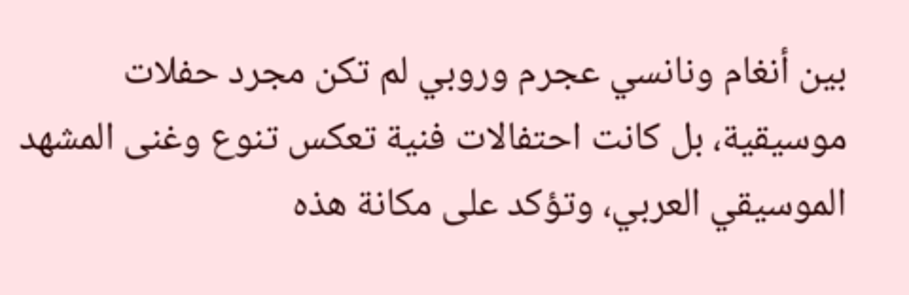بين أنغام ونانسي عجرم وروبي لم تكن مجرد حفلات موسيقية، بل كانت احتفالات فنية تعكس تنوع وغنى المشهد الموسيقي العربي، وتؤكد على مكانة هذه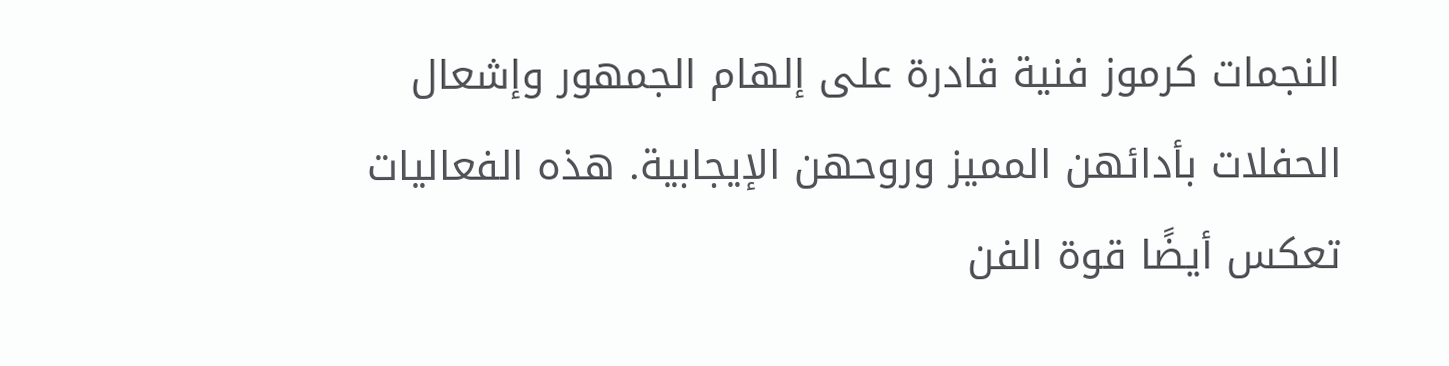النجمات كرموز فنية قادرة على إلهام الجمهور وإشعال الحفلات بأدائهن المميز وروحهن الإيجابية. هذه الفعاليات تعكس أيضًا قوة الفن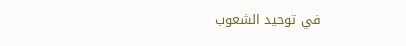في توحيد الشعوب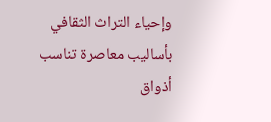وإحياء التراث الثقافي بأساليب معاصرة تناسب أذواق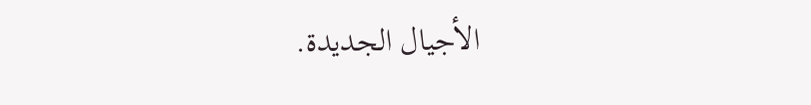الأجيال الجديدة.